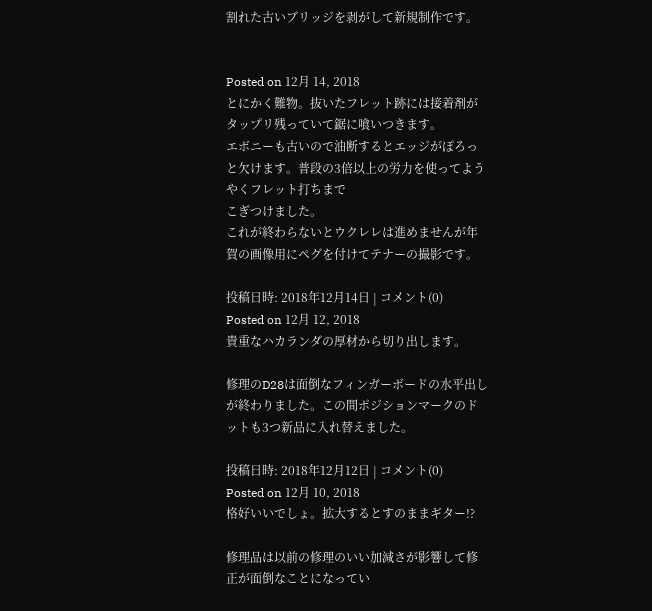割れた古いブリッジを剥がして新規制作です。


Posted on 12月 14, 2018
とにかく難物。抜いたフレット跡には接着剤がタップリ残っていて鋸に喰いつきます。
エボニーも古いので油断するとエッジがぽろっと欠けます。普段の3倍以上の労力を使ってようやくフレット打ちまで
こぎつけました。
これが終わらないとウクレレは進めませんが年賀の画像用にペグを付けてテナーの撮影です。

投稿日時: 2018年12月14日 | コメント(0)
Posted on 12月 12, 2018
貴重なハカランダの厚材から切り出します。

修理のD28は面倒なフィンガーボードの水平出しが終わりました。この間ポジションマークのドットも3つ新品に入れ替えました。

投稿日時: 2018年12月12日 | コメント(0)
Posted on 12月 10, 2018
格好いいでしょ。拡大するとすのままギター!?

修理品は以前の修理のいい加減さが影響して修正が面倒なことになってい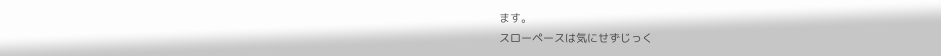ます。
スローペースは気にせずじっく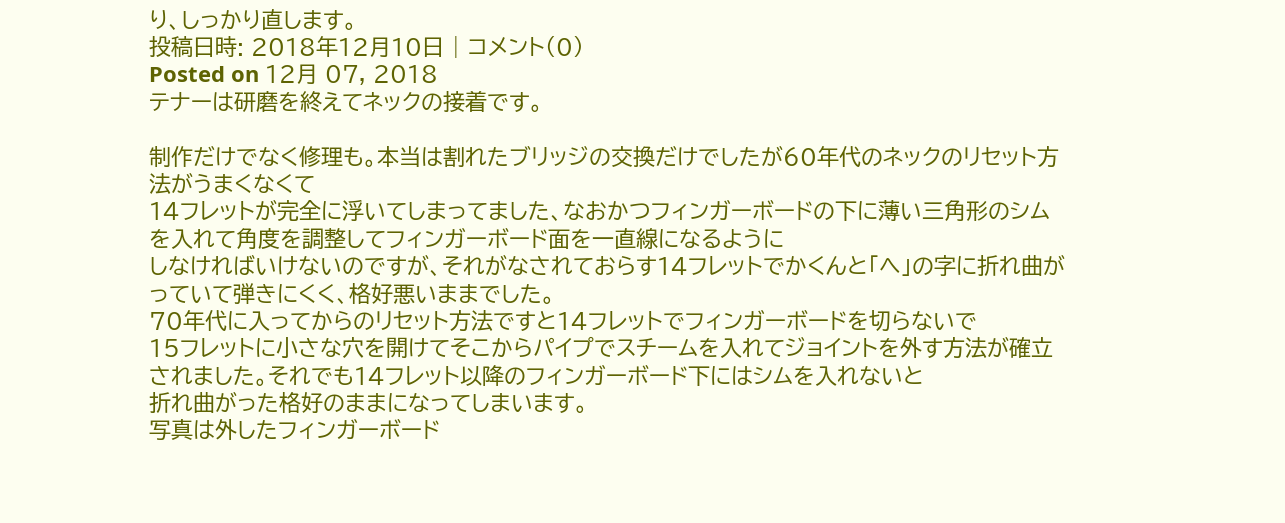り、しっかり直します。
投稿日時: 2018年12月10日 | コメント(0)
Posted on 12月 07, 2018
テナーは研磨を終えてネックの接着です。

制作だけでなく修理も。本当は割れたブリッジの交換だけでしたが60年代のネックのリセット方法がうまくなくて
14フレットが完全に浮いてしまってました、なおかつフィンガーボードの下に薄い三角形のシムを入れて角度を調整してフィンガーボード面を一直線になるように
しなければいけないのですが、それがなされておらす14フレットでかくんと「へ」の字に折れ曲がっていて弾きにくく、格好悪いままでした。
70年代に入ってからのリセット方法ですと14フレットでフィンガーボードを切らないで
15フレットに小さな穴を開けてそこからパイプでスチームを入れてジョイントを外す方法が確立されました。それでも14フレット以降のフィンガーボード下にはシムを入れないと
折れ曲がった格好のままになってしまいます。
写真は外したフィンガーボード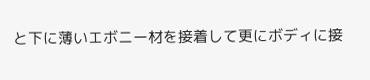と下に薄いエボニー材を接着して更にボディに接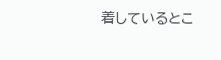着しているとこ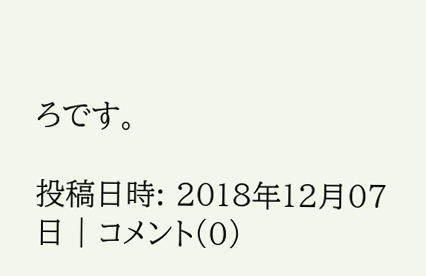ろです。

投稿日時: 2018年12月07日 | コメント(0)